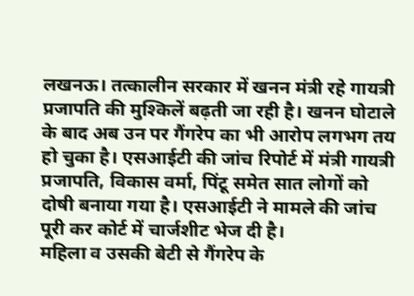लखनऊ। तत्कालीन सरकार में खनन मंत्री रहे गायत्री प्रजापति की मुश्किलें बढ़ती जा रही है। खनन घोटाले के बाद अब उन पर गैंगरेप का भी आरोप लगभग तय हो चुका है। एसआईटी की जांच रिपोर्ट में मंत्री गायत्री प्रजापति, विकास वर्मा, पिंटू समेत सात लोगों को दोषी बनाया गया है। एसआईटी ने मामले की जांच पूरी कर कोर्ट में चार्जशीट भेज दी है।
महिला व उसकी बेटी से गैंगरेप के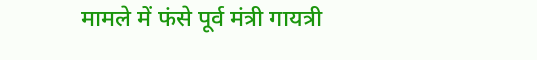मामले में फंसे पूर्व मंत्री गायत्री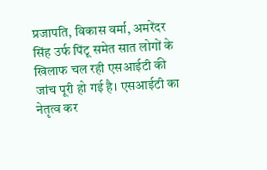प्रजापति, विकास वर्मा, अमरेंदर सिंह उर्फ पिंटू समेत सात लोगों के खिलाफ चल रही एसआईटी की जांच पूरी हो गई है। एसआईटी का नेतृत्व कर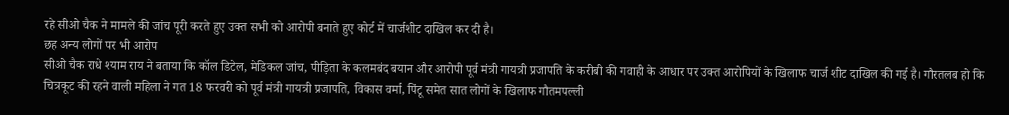रहे सीओ चैक ने मामले की जांच पूरी करते हुए उक्त सभी को आरोपी बनाते हुए कोर्ट में चार्जशीट दाखिल कर दी है।
छह अन्य लोगों पर भी आरोप
सीओ चैक राधे श्याम राय ने बताया कि कॉल डिटेल, मेडिकल जांच, पीड़िता के कलमबंद बयान और आरोपी पूर्व मंत्री गायत्री प्रजापति के करीबी की गवाही के आधार पर उक्त आरोपियों के खिलाफ चार्ज शीट दाखिल की गई है। गौरतलब हो कि चित्रकूट की रहने वाली महिला ने गत 18 फरवरी को पूर्व मंत्री गायत्री प्रजापति, विकास वर्मा, पिंटू समेत सात लोगों के खिलाफ गौतमपल्ली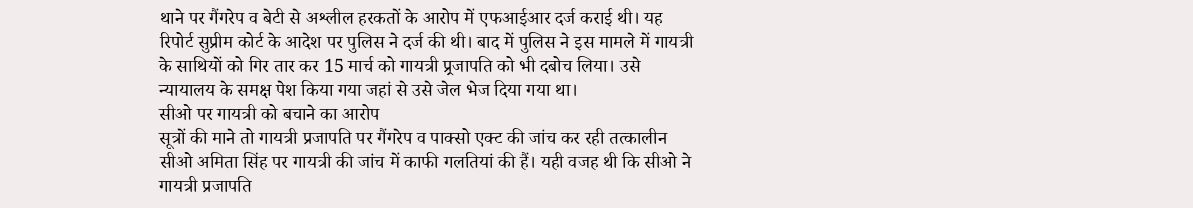थाने पर गैंगरेप व बेटी से अश्लील हरकतों के आरोप में एफआईआर दर्ज कराई थी। यह रिपोर्ट सुप्रीम कोर्ट के आदेश पर पुलिस ने दर्ज की थी। बाद में पुलिस ने इस मामले में गायत्री के साथियों को गिर तार कर 15 मार्च को गायत्री प्र्रजापति को भी दबोच लिया। उसे न्यायालय के समक्ष पेश किया गया जहां से उसे जेल भेज दिया गया था।
सीओ पर गायत्री को बचाने का आरोप
सूत्रों की माने तो गायत्री प्रजापति पर गैंगरेप व पाक्सो एक्ट की जांच कर रही तत्कालीन सीओ अमिता सिंह पर गायत्री की जांच में काफी गलतियां की हैं। यही वजह थी कि सीओ ने गायत्री प्रजापति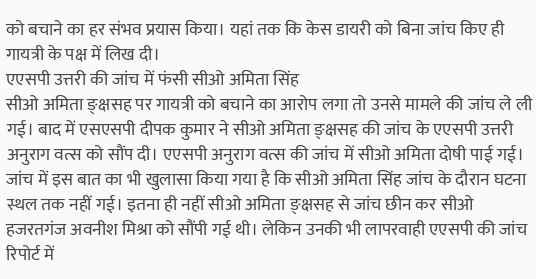को बचाने का हर संभव प्रयास किया। यहां तक कि केस डायरी को बिना जांच किए ही गायत्री के पक्ष में लिख दी।
एएसपी उत्तरी की जांच में फंसी सीओ अमिता सिंह
सीओ अमिता ङ्क्षसह पर गायत्री को बचाने का आरोप लगा तो उनसे मामले की जांच ले ली गई। बाद में एसएसपी दीपक कुमार ने सीओ अमिता ङ्क्षसह की जांच के एएसपी उत्तरी अनुराग वत्स को सौंप दी। एएसपी अनुराग वत्स की जांच में सीओ अमिता दोषी पाई गई। जांच में इस बात का भी खुलासा किया गया है कि सीओ अमिता सिंह जांच के दौरान घटना स्थल तक नहीं गई। इतना ही नहीं सीओ अमिता ङ्क्षसह से जांच छीन कर सीओ हजरतगंज अवनीश मिश्रा को सौंपी गई थी। लेकिन उनकी भी लापरवाही एएसपी की जांच रिपोर्ट में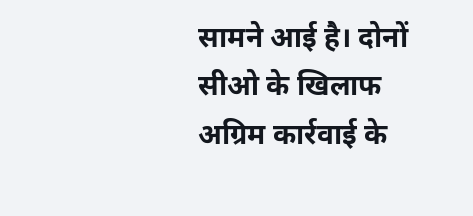सामने आई है। दोनों सीओ के खिलाफ अग्रिम कार्रवाई के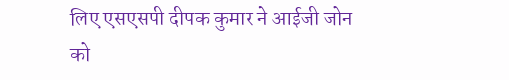लिए एसएसपी दीपक कुमार ने आईजी जोन को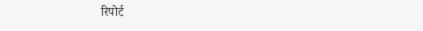रिपोर्ट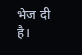भेज दी है।